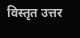विस्तृत उत्तर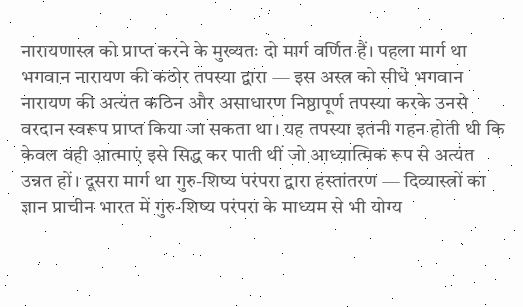नारायणास्त्र को प्राप्त करने के मुख्यतः दो मार्ग वर्णित हैं। पहला मार्ग था भगवान नारायण की कठोर तपस्या द्वारा — इस अस्त्र को सीधे भगवान नारायण की अत्यंत कठिन और असाधारण निष्ठापूर्ण तपस्या करके उनसे वरदान स्वरूप प्राप्त किया जा सकता था। यह तपस्या इतनी गहन होती थी कि केवल वही आत्माएं इसे सिद्ध कर पाती थीं जो आध्यात्मिक रूप से अत्यंत उन्नत हों। दूसरा मार्ग था गुरु-शिष्य परंपरा द्वारा हस्तांतरण — दिव्यास्त्रों का ज्ञान प्राचीन भारत में गुरु-शिष्य परंपरा के माध्यम से भी योग्य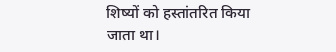शिष्यों को हस्तांतरित किया जाता था।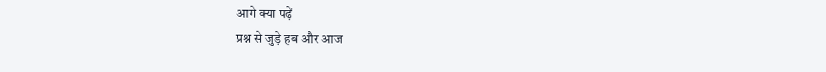आगे क्या पढ़ें
प्रश्न से जुड़े हब और आज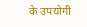के उपयोगी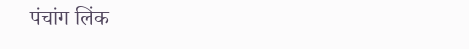पंचांग लिंक